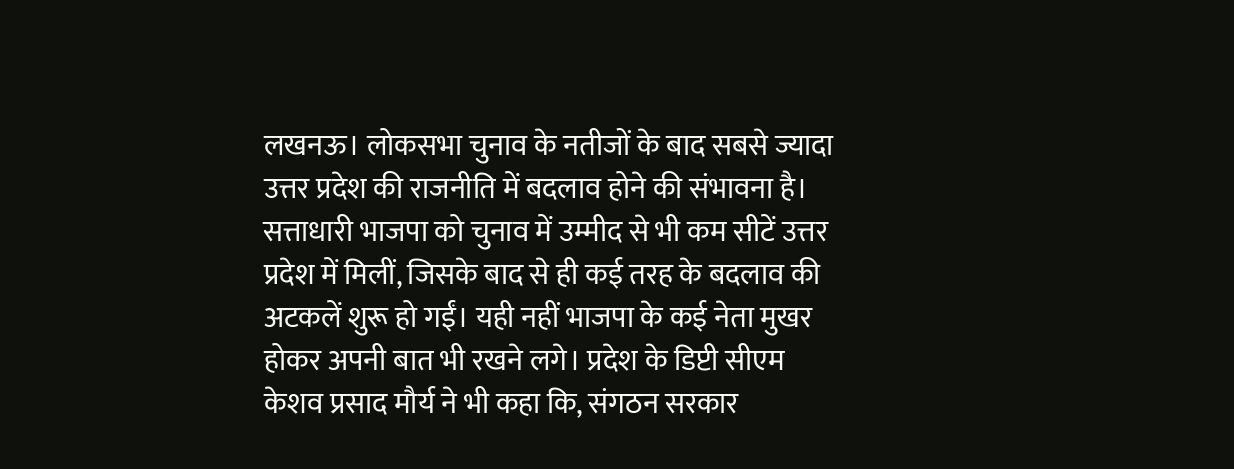लखनऊ। लोकसभा चुनाव के नतीजों के बाद सबसे ज्यादा उत्तर प्रदेश की राजनीति में बदलाव होने की संभावना है। सत्ताधारी भाजपा को चुनाव में उम्मीद से भी कम सीटें उत्तर प्रदेश में मिलीं, जिसके बाद से ही कई तरह के बदलाव की अटकलें शुरू हो गईं। यही नहीं भाजपा के कई नेता मुखर होकर अपनी बात भी रखने लगे। प्रदेश के डिप्टी सीएम केशव प्रसाद मौर्य ने भी कहा कि, संगठन सरकार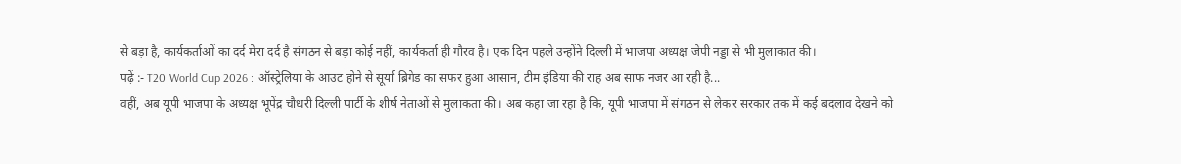से बड़ा है, कार्यकर्ताओं का दर्द मेरा दर्द है संगठन से बड़ा कोई नहीं, कार्यकर्ता ही गौरव है। एक दिन पहले उन्होंने दिल्ली में भाजपा अध्यक्ष जेपी नड्डा से भी मुलाकात की।
पढ़ें :- T20 World Cup 2026 : ऑस्ट्रेलिया के आउट होने से सूर्या ब्रिगेड का सफर हुआ आसान, टीम इंडिया की राह अब साफ नजर आ रही है...
वहीं, अब यूपी भाजपा के अध्यक्ष भूपेंद्र चौधरी दिल्ली पार्टी के शीर्ष नेताओं से मुलाकता की। अब कहा जा रहा है कि, यूपी भाजपा में संगठन से लेकर सरकार तक में कई बदलाव देखने को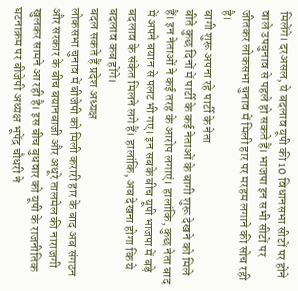मिलेंगे। दरअसल, ये बदलाव यूपी की 10 विधानसभा सीटों पर होने वाले उपचुनाव से पहले हो सकते हैं। भाजपा इन सभी सीटों पर जीतकर लोकसभा चुनाव में मिली हार पर मरहम लगाने की सोच रही है।
बागी शुरू अपना रहे पार्टी के नेता
बीते कुछ दिनों में पार्टी के कई नेताओं के बागी शुरू देखने को मिले हैं। इन नेताओं ने कई तरह के आरोप लगाएं। हालांकि, कुछ नेता बाद में अपने बयान से पलट भी गए। इन सबके बीच यूपी भाजपा में बड़े बदलाव के संकेत मिलने लगे हैं। हालांकि, अब देखना होगा कि ये बदलाव कब होंगे।
बदल सकते हैं प्रदेश अध्यक्ष
लोकसभा चुनाव में बीजेपी को मिली करारी हार के बाद अब संगठन और सरकार के बीच बयानबाजी और अधूरे तालमेल की नाराजगी खुलकर सामने आ रही है। इस बीच बुधवार को यूपी के राजनीतिक घटनाक्रम पर बीजेपी अध्यक्ष भूपेंद्र चौधरी ने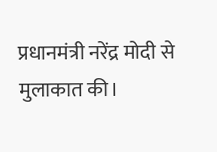प्रधानमंत्री नरेंद्र मोदी से मुलाकात की।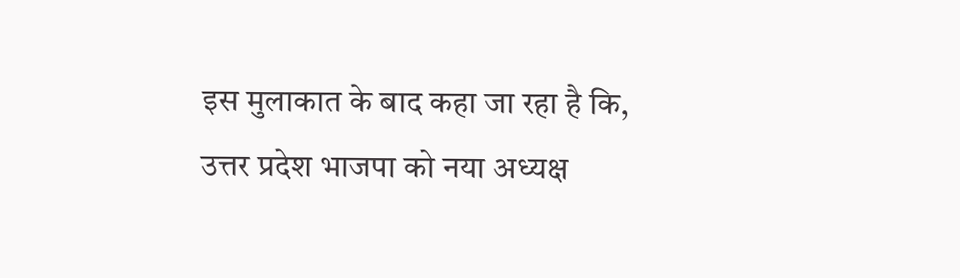इस मुलाकात के बाद कहा जा रहा है कि, उत्तर प्रदेश भाजपा को नया अध्यक्ष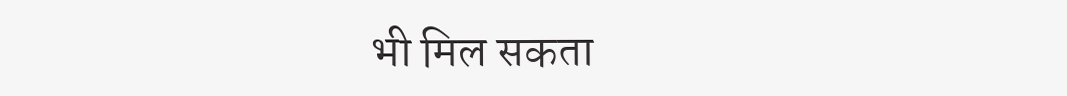भी मिल सकता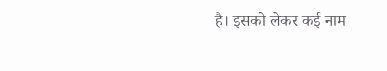है। इसको लेकर कई नाम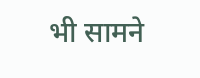भी सामने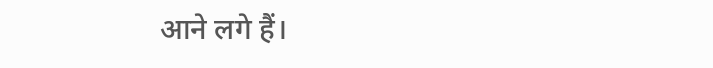आने लगे हैं।